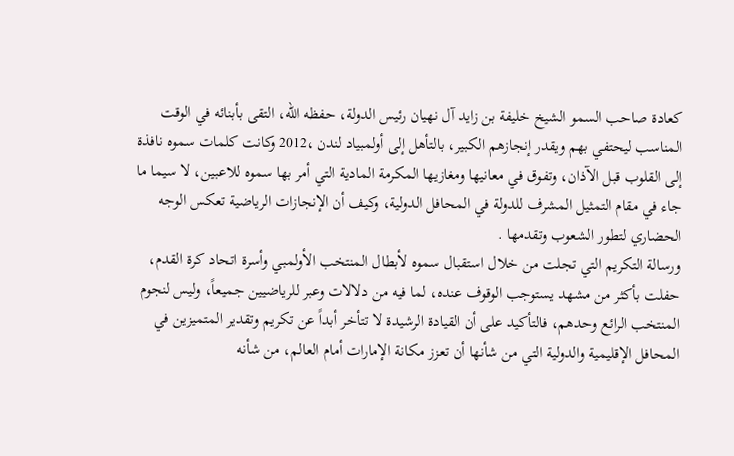كعادة صاحب السمو الشيخ خليفة بن زايد آل نهيان رئيس الدولة، حفظه الله، التقى بأبنائه في الوقت المناسب ليحتفي بهم ويقدر إنجازهم الكبير، بالتأهل إلى أولمبياد لندن ،2012 وكانت كلمات سموه نافذة إلى القلوب قبل الآذان، وتفوق في معانيها ومغازيها المكرمة المادية التي أمر بها سموه للاعبين، لا سيما ما جاء في مقام التمثيل المشرف للدولة في المحافل الدولية، وكيف أن الإنجازات الرياضية تعكس الوجه الحضاري لتطور الشعوب وتقدمها .
ورسالة التكريم التي تجلت من خلال استقبال سموه لأبطال المنتخب الأولمبي وأسرة اتحاد كرة القدم، حفلت بأكثر من مشهد يستوجب الوقوف عنده، لما فيه من دلالات وعبر للرياضيين جميعاً، وليس لنجوم المنتخب الرائع وحدهم، فالتأكيد على أن القيادة الرشيدة لا تتأخر أبداً عن تكريم وتقدير المتميزين في المحافل الإقليمية والدولية التي من شأنها أن تعزز مكانة الإمارات أمام العالم، من شأنه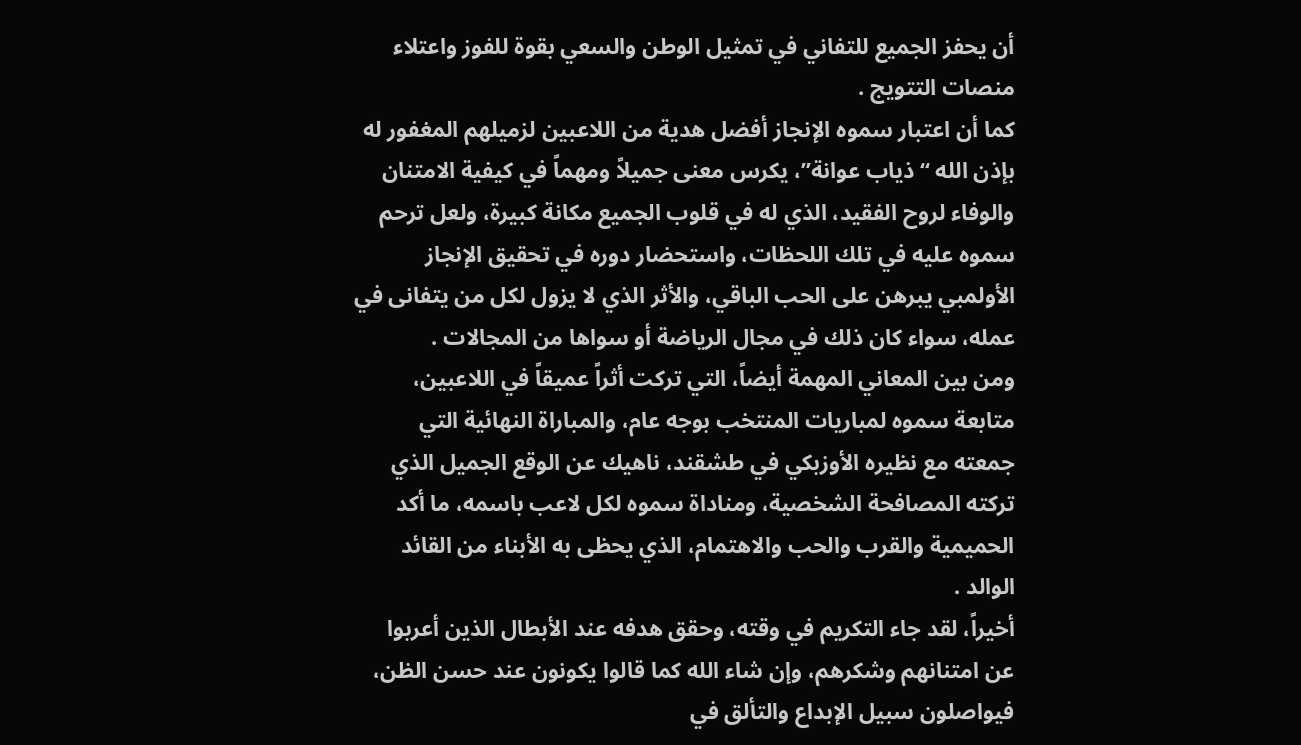أن يحفز الجميع للتفاني في تمثيل الوطن والسعي بقوة للفوز واعتلاء منصات التتويج .
كما أن اعتبار سموه الإنجاز أفضل هدية من اللاعبين لزميلهم المغفور له بإذن الله “ذياب عوانة”، يكرس معنى جميلاً ومهماً في كيفية الامتنان والوفاء لروح الفقيد، الذي له في قلوب الجميع مكانة كبيرة، ولعل ترحم سموه عليه في تلك اللحظات، واستحضار دوره في تحقيق الإنجاز الأولمبي يبرهن على الحب الباقي، والأثر الذي لا يزول لكل من يتفانى في عمله، سواء كان ذلك في مجال الرياضة أو سواها من المجالات .
ومن بين المعاني المهمة أيضاً، التي تركت أثراً عميقاً في اللاعبين، متابعة سموه لمباريات المنتخب بوجه عام، والمباراة النهائية التي جمعته مع نظيره الأوزبكي في طشقند، ناهيك عن الوقع الجميل الذي تركته المصافحة الشخصية، ومناداة سموه لكل لاعب باسمه، ما أكد الحميمية والقرب والحب والاهتمام، الذي يحظى به الأبناء من القائد الوالد .
أخيراً، لقد جاء التكريم في وقته، وحقق هدفه عند الأبطال الذين أعربوا عن امتنانهم وشكرهم، وإن شاء الله كما قالوا يكونون عند حسن الظن، فيواصلون سبيل الإبداع والتألق في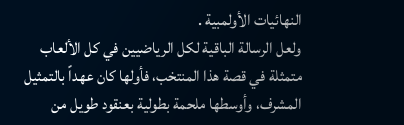النهائيات الأولمبية .
ولعل الرسالة الباقية لكل الرياضيين في كل الألعاب متمثلة في قصة هذا المنتخب، فأولها كان عهداً بالتمثيل المشرف، وأوسطها ملحمة بطولية بعنقود طويل من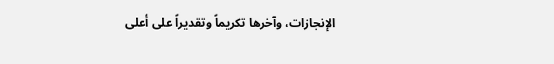الإنجازات، وآخرها تكريماً وتقديراً على أعلى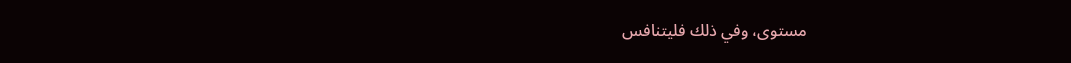مستوى، وفي ذلك فليتنافس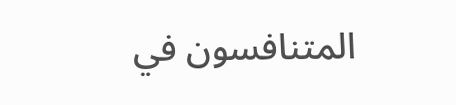المتنافسون في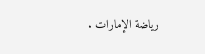رياضة الإمارات .